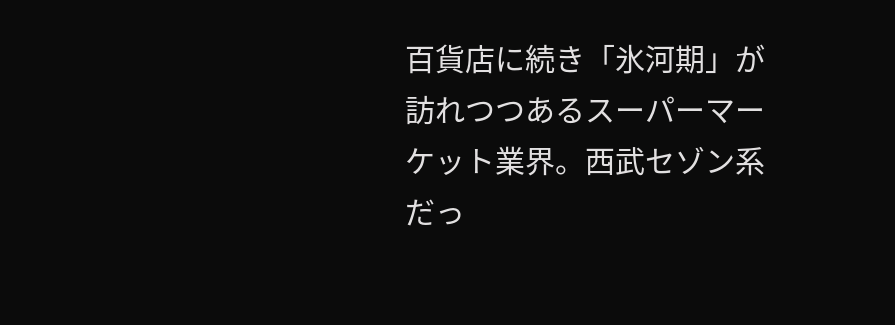百貨店に続き「氷河期」が訪れつつあるスーパーマーケット業界。西武セゾン系だっ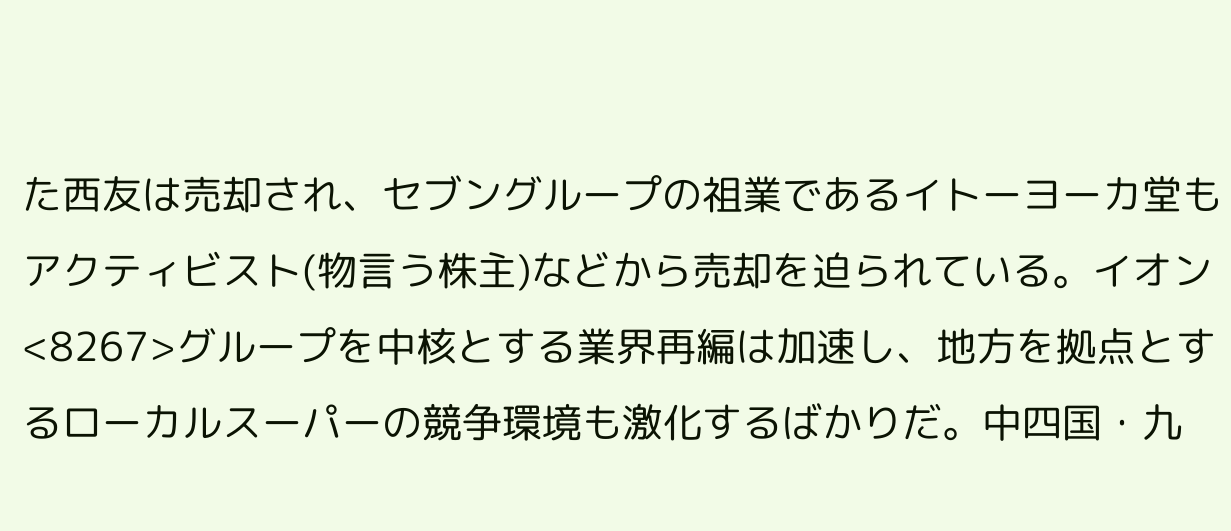た西友は売却され、セブングループの祖業であるイトーヨーカ堂もアクティビスト(物言う株主)などから売却を迫られている。イオン<8267>グループを中核とする業界再編は加速し、地方を拠点とするローカルスーパーの競争環境も激化するばかりだ。中四国・九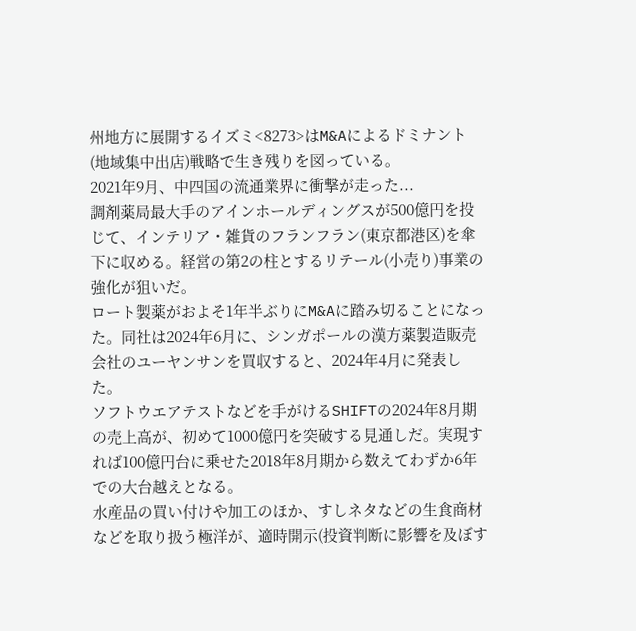州地方に展開するイズミ<8273>はM&Aによるドミナント(地域集中出店)戦略で生き残りを図っている。
2021年9月、中四国の流通業界に衝撃が走った...
調剤薬局最大手のアインホールディングスが500億円を投じて、インテリア・雑貨のフランフラン(東京都港区)を傘下に収める。経営の第2の柱とするリテール(小売り)事業の強化が狙いだ。
ロート製薬がおよそ1年半ぶりにM&Aに踏み切ることになった。同社は2024年6月に、シンガポールの漢方薬製造販売会社のユーヤンサンを買収すると、2024年4月に発表した。
ソフトウエアテストなどを手がけるSHIFTの2024年8月期の売上高が、初めて1000億円を突破する見通しだ。実現すれば100億円台に乗せた2018年8月期から数えてわずか6年での大台越えとなる。
水産品の買い付けや加工のほか、すしネタなどの生食商材などを取り扱う極洋が、適時開示(投資判断に影響を及ぼす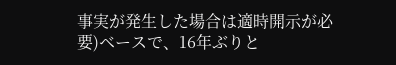事実が発生した場合は適時開示が必要)ベースで、16年ぶりと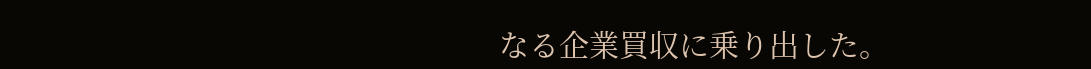なる企業買収に乗り出した。